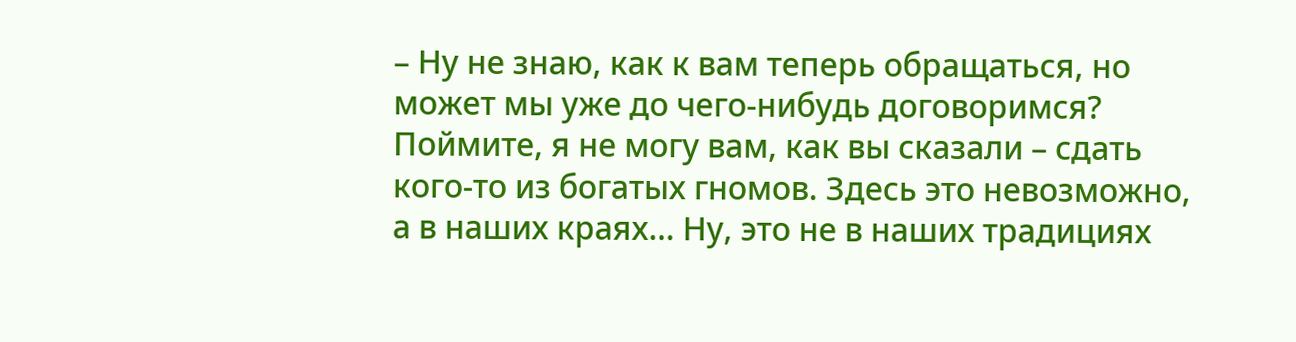– Ну не знаю, как к вам теперь обращаться, но может мы уже до чего-нибудь договоримся? Поймите, я не могу вам, как вы сказали – сдать кого-то из богатых гномов. Здесь это невозможно, а в наших краях… Ну, это не в наших традициях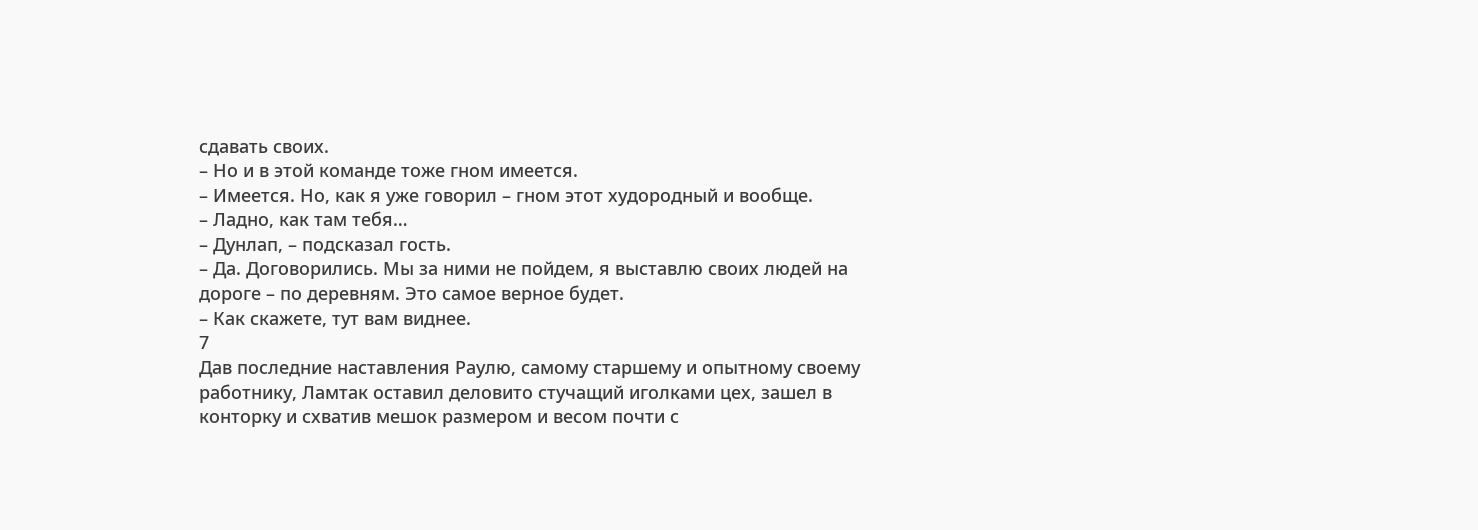сдавать своих.
– Но и в этой команде тоже гном имеется.
– Имеется. Но, как я уже говорил – гном этот худородный и вообще.
– Ладно, как там тебя…
– Дунлап, – подсказал гость.
– Да. Договорились. Мы за ними не пойдем, я выставлю своих людей на дороге – по деревням. Это самое верное будет.
– Как скажете, тут вам виднее.
7
Дав последние наставления Раулю, самому старшему и опытному своему работнику, Ламтак оставил деловито стучащий иголками цех, зашел в конторку и схватив мешок размером и весом почти с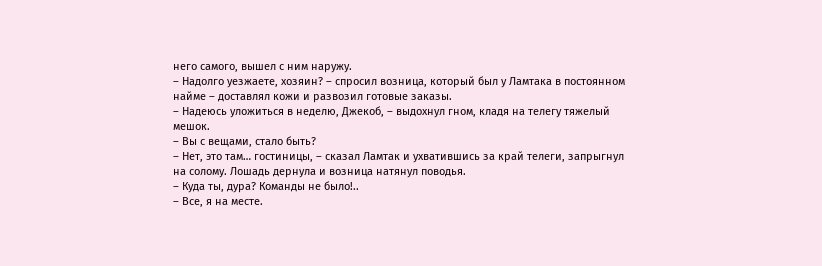него самого, вышел с ним наружу.
– Надолго уезжаете, хозяин? – спросил возница, который был у Ламтака в постоянном найме – доставлял кожи и развозил готовые заказы.
– Надеюсь уложиться в неделю, Джекоб, – выдохнул гном, кладя на телегу тяжелый мешок.
– Вы с вещами, стало быть?
– Нет, это там… гостиницы, – сказал Ламтак и ухватившись за край телеги, запрыгнул на солому. Лошадь дернула и возница натянул поводья.
– Куда ты, дура? Команды не было!..
– Все, я на месте.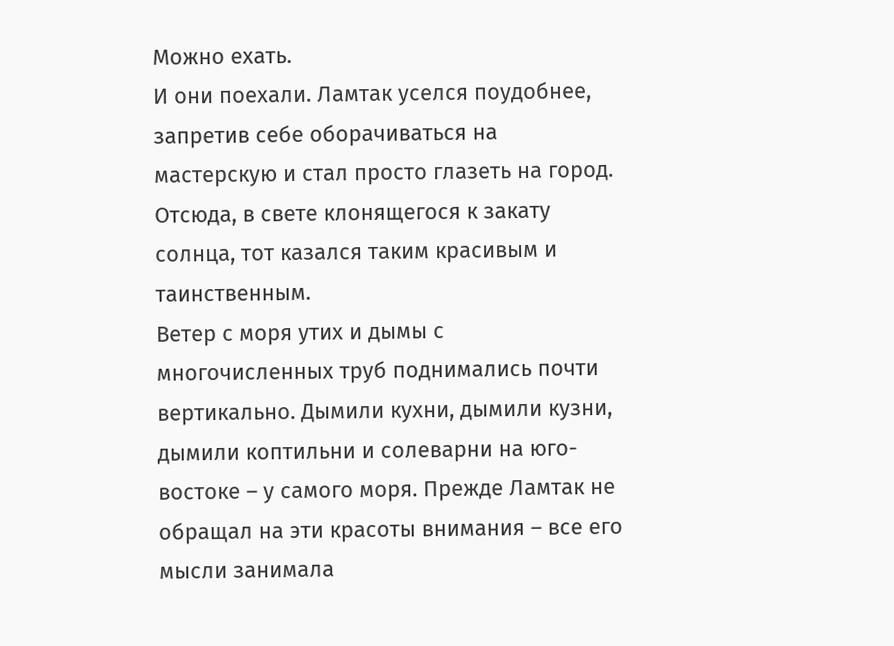Можно ехать.
И они поехали. Ламтак уселся поудобнее, запретив себе оборачиваться на мастерскую и стал просто глазеть на город. Отсюда, в свете клонящегося к закату солнца, тот казался таким красивым и таинственным.
Ветер с моря утих и дымы с многочисленных труб поднимались почти вертикально. Дымили кухни, дымили кузни, дымили коптильни и солеварни на юго-востоке – у самого моря. Прежде Ламтак не обращал на эти красоты внимания – все его мысли занимала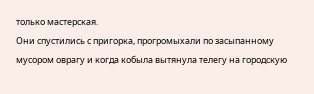только мастерская.
Они спустились с пригорка, прогромыхали по засыпанному мусором оврагу и когда кобыла вытянула телегу на городскую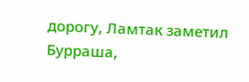дорогу, Ламтак заметил Бурраша,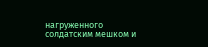нагруженного солдатским мешком и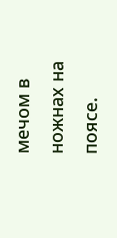мечом в ножнах на поясе.